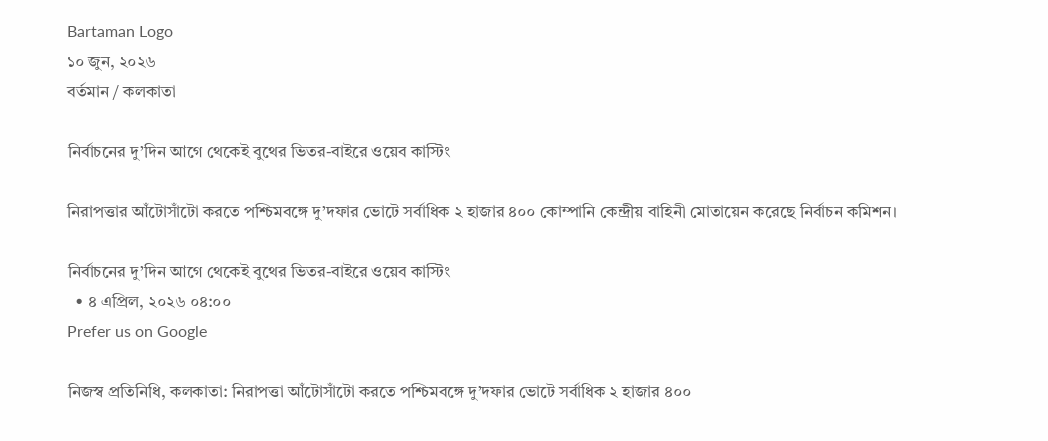Bartaman Logo
১০ জুন, ২০২৬
বর্তমান / কলকাতা

নির্বাচনের দু’দিন আগে থেকেই বুথের ভিতর-বাইরে ওয়েব কাস্টিং

নিরাপত্তার আঁটোসাঁটো করতে পশ্চিমবঙ্গে দু’দফার ভোটে সর্বাধিক ২ হাজার ৪০০ কোম্পানি কেন্দ্রীয় বাহিনী মোতায়েন করেছে নির্বাচন কমিশন।

নির্বাচনের দু’দিন আগে থেকেই বুথের ভিতর-বাইরে ওয়েব কাস্টিং
  • ৪ এপ্রিল, ২০২৬ ০৪:০০
Prefer us on Google

নিজস্ব প্রতিনিধি, কলকাতা: নিরাপত্তা আঁটোসাঁটো করতে পশ্চিমবঙ্গে দু’দফার ভোটে সর্বাধিক ২ হাজার ৪০০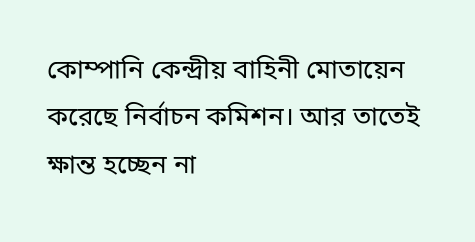কোম্পানি কেন্দ্রীয় বাহিনী মোতায়েন করেছে নির্বাচন কমিশন। আর তাতেই ক্ষান্ত হচ্ছেন না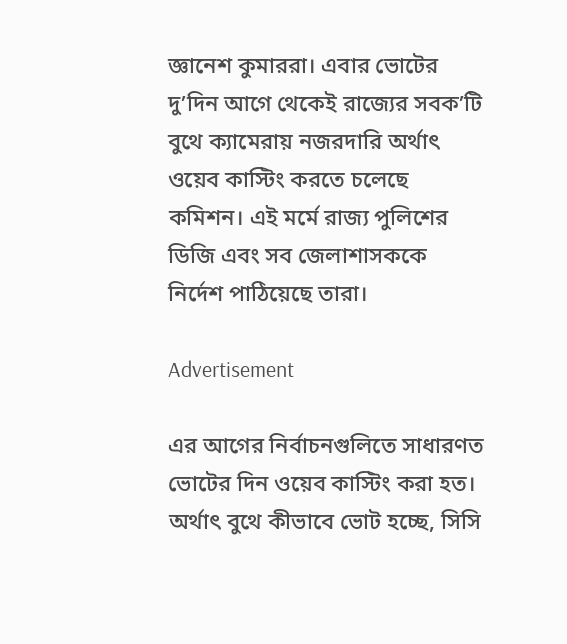জ্ঞানেশ কুমাররা। এবার ভোটের দু’দিন আগে থেকেই রাজ্যের সবক’টি বুথে ক্যামেরায় নজরদারি অর্থাৎ ওয়েব কাস্টিং করতে চলেছে কমিশন। এই মর্মে রাজ্য পুলিশের ডিজি এবং সব জেলাশাসককে নির্দেশ পাঠিয়েছে তারা।

Advertisement

এর আগের নির্বাচনগুলিতে সাধারণত ভোটের দিন ওয়েব কাস্টিং করা হত। অর্থাৎ বুথে কীভাবে ভোট হচ্ছে, সিসি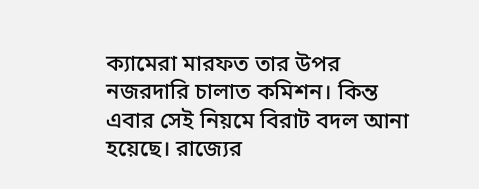ক্যামেরা মারফত তার উপর নজরদারি চালাত কমিশন। কিন্ত এবার সেই নিয়মে বিরাট বদল আনা হয়েছে। রাজ্যের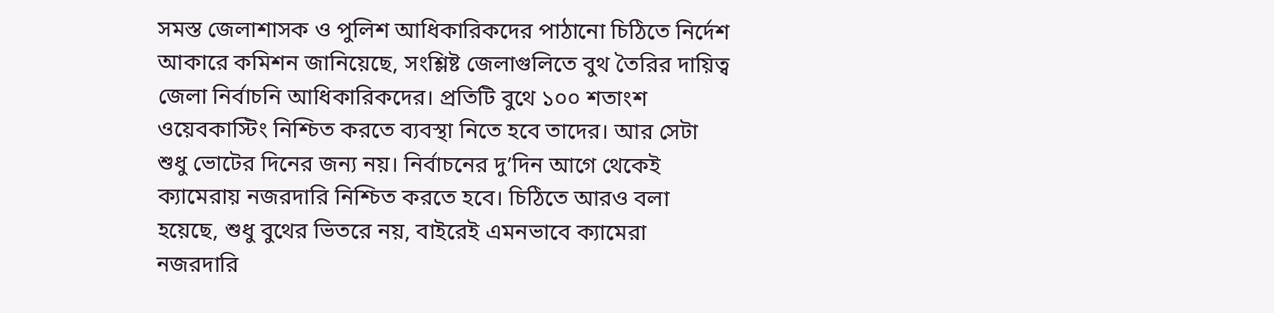সমস্ত জেলাশাসক ও পুলিশ আধিকারিকদের পাঠানো চিঠিতে নির্দেশ আকারে কমিশন জানিয়েছে, সংশ্লিষ্ট জেলাগুলিতে বুথ তৈরির দায়িত্ব জেলা নির্বাচনি আধিকারিকদের। প্রতিটি বুথে ১০০ শতাংশ ওয়েবকাস্টিং নিশ্চিত করতে ব্যবস্থা নিতে হবে তাদের। আর সেটা শুধু ভোটের দিনের জন্য নয়। নির্বাচনের দু’দিন আগে থেকেই ক্যামেরায় নজরদারি নিশ্চিত করতে হবে। চিঠিতে আরও বলা হয়েছে, শুধু বুথের ভিতরে নয়, বাইরেই এমনভাবে ক্যামেরা নজরদারি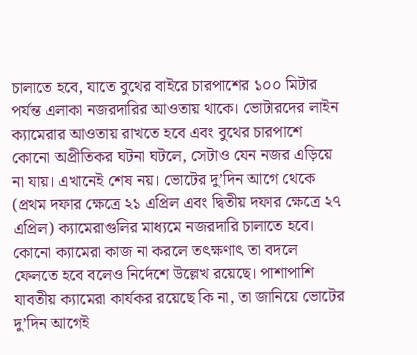চালাতে হবে, যাতে বুথের বাইরে চারপাশের ১০০ মিটার পর্যন্ত এলাকা নজরদারির আওতায় থাকে। ভোটারদের লাইন ক্যামেরার আওতায় রাখতে হবে এবং বুথের চারপাশে কোনো অপ্রীতিকর ঘটনা ঘটলে, সেটাও যেন নজর এড়িয়ে না যায়। এখানেই শেষ নয়। ভোটের দু’দিন আগে থেকে (প্রথম দফার ক্ষেত্রে ২১ এপ্রিল এবং দ্বিতীয় দফার ক্ষেত্রে ২৭ এপ্রিল) ক্যামেরাগুলির মাধ্যমে নজরদারি চালাতে হবে। কোনো ক্যামেরা কাজ না করলে তৎক্ষণাৎ তা বদলে ফেলতে হবে বলেও নির্দেশে উল্লেখ রয়েছে। পাশাপাশি যাবতীয় ক্যামেরা কার্যকর রয়েছে কি না, তা জানিয়ে ভোটের দু’দিন আগেই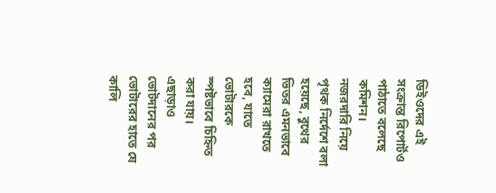ডিইওদের এই সংক্রান্ত রিপোর্টও পাঠাতে বলেছে কমিশন।
নজরদারি নিয়ে পৃথক নির্দেশে বলা হয়েছে, বুথের ভিতর এমনভাবে ক্যামেরা রাখতে হবে, যাতে ভোটারকে স্পষ্টভাবে চিহ্নিত করা যায়। এছাড়াও ভোটদানের পর ভোটারের হাতে যে কালি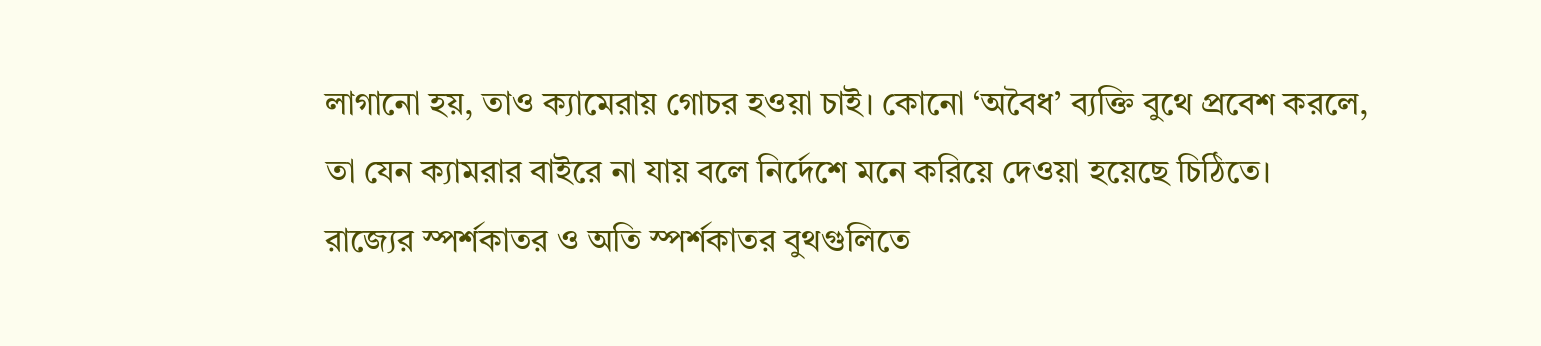লাগানো হয়, তাও ক্যামেরায় গোচর হওয়া চাই। কোনো ‘অবৈধ’ ব্যক্তি বুথে প্রবেশ করলে, তা যেন ক্যামরার বাইরে না যায় বলে নির্দেশে মনে করিয়ে দেওয়া হয়েছে চিঠিতে।
রাজ্যের স্পর্শকাতর ও অতি স্পর্শকাতর বুথগুলিতে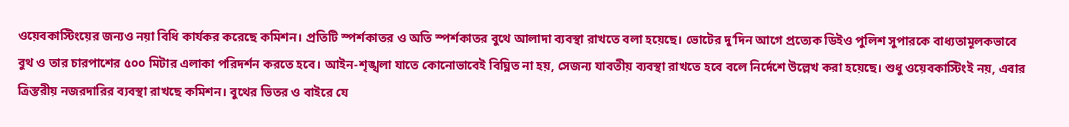ওয়েবকাস্টিংয়ের জন্যও নয়া বিধি কার্যকর করেছে কমিশন। প্রতিটি স্পর্শকাতর ও অতি স্পর্শকাতর বুথে আলাদা ব্যবস্থা রাখতে বলা হয়েছে। ভোটের দু’দিন আগে প্রত্যেক ডিইও পুলিশ সুপারকে বাধ্যতামূলকভাবে বুথ ও তার চারপাশের ৫০০ মিটার এলাকা পরিদর্শন করতে হবে। আইন-শৃঙ্খলা যাতে কোনোভাবেই বিঘ্নিত না হয়, সেজন্য যাবতীয় ব্যবস্থা রাখতে হবে বলে নির্দেশে উল্লেখ করা হয়েছে। শুধু ওয়েবকাস্টিংই নয়, এবার ত্রিস্তরীয় নজরদারির ব্যবস্থা রাখছে কমিশন। বুথের ভিতর ও বাইরে যে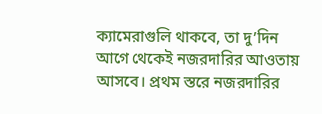ক্যামেরাগুলি থাকবে, তা দু’দিন আগে থেকেই নজরদারির আওতায় আসবে। প্রথম স্তরে নজরদারির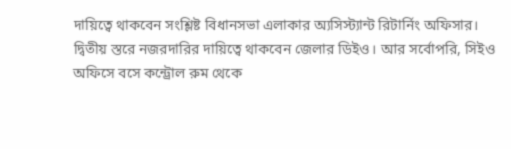দায়িত্বে থাকবেন সংশ্লিষ্ট বিধানসভা এলাকার অ্যসিস্ট্যান্ট রিটার্নিং অফিসার। দ্বিতীয় স্তরে নজরদারির দায়িত্বে থাকবেন জেলার ডিইও। আর সর্বোপরি, সিইও অফিসে বসে কন্ট্রোল রুম থেকে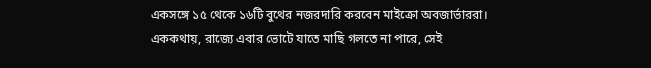একসঙ্গে ১৫ থেকে ১৬টি বুথের নজরদারি করবেন মাইক্রো অবজার্ভাররা। এককথায়, রাজ্যে এবার ভোটে যাতে মাছি গলতে না পারে, সেই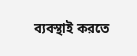ব্যবস্থাই করতে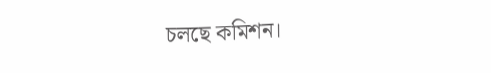চলছে কমিশন।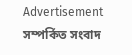Advertisement
সম্পর্কিত সংবাদ